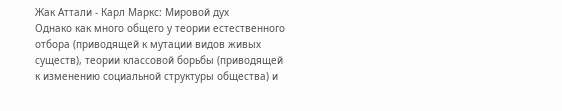Жак Аттали - Карл Маркс: Мировой дух
Однако как много общего у теории естественного отбора (приводящей к мутации видов живых существ), теории классовой борьбы (приводящей к изменению социальной структуры общества) и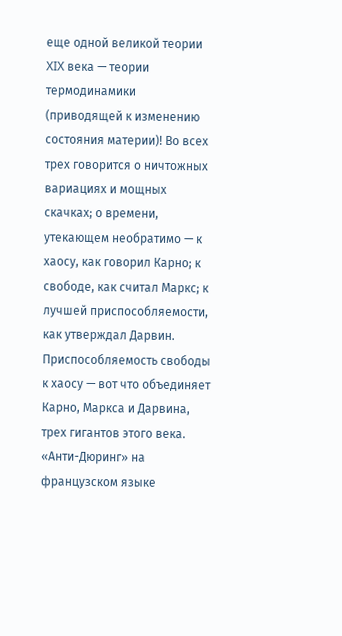еще одной великой теории XIX века — теории термодинамики (приводящей к изменению состояния материи)! Во всех трех говорится о ничтожных вариациях и мощных скачках; о времени, утекающем необратимо — к хаосу, как говорил Карно; к свободе, как считал Маркс; к лучшей приспособляемости, как утверждал Дарвин. Приспособляемость свободы к хаосу — вот что объединяет Карно, Маркса и Дарвина, трех гигантов этого века.
«Анти-Дюринг» на французском языке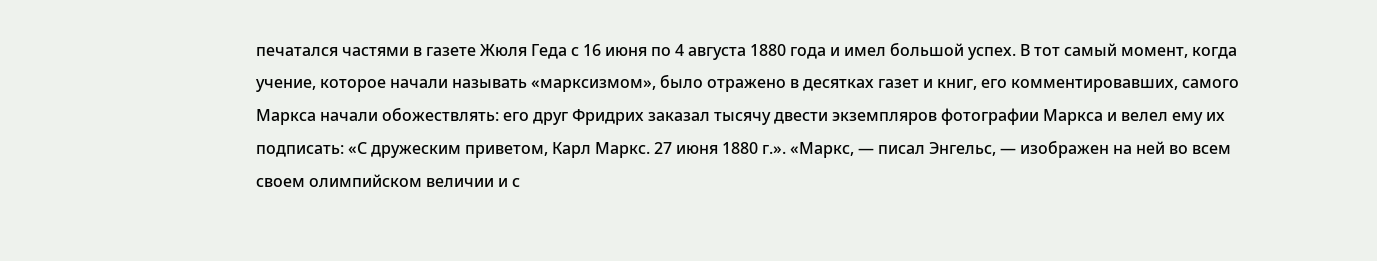печатался частями в газете Жюля Геда с 16 июня по 4 августа 1880 года и имел большой успех. В тот самый момент, когда учение, которое начали называть «марксизмом», было отражено в десятках газет и книг, его комментировавших, самого Маркса начали обожествлять: его друг Фридрих заказал тысячу двести экземпляров фотографии Маркса и велел ему их подписать: «С дружеским приветом, Карл Маркс. 27 июня 1880 г.». «Маркс, — писал Энгельс, — изображен на ней во всем своем олимпийском величии и с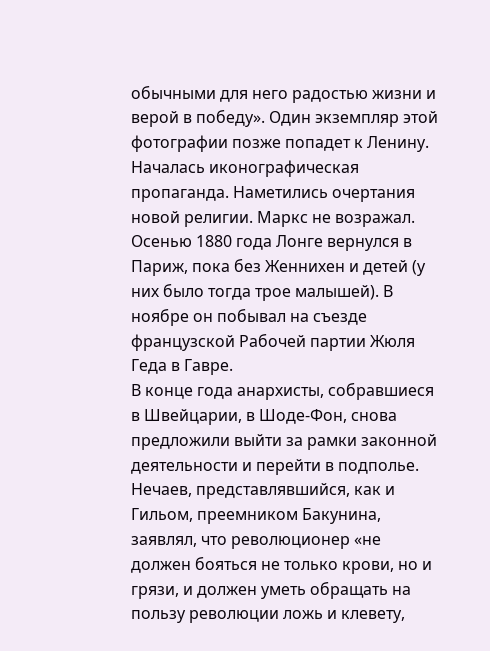обычными для него радостью жизни и верой в победу». Один экземпляр этой фотографии позже попадет к Ленину. Началась иконографическая пропаганда. Наметились очертания новой религии. Маркс не возражал.
Осенью 1880 года Лонге вернулся в Париж, пока без Женнихен и детей (у них было тогда трое малышей). В ноябре он побывал на съезде французской Рабочей партии Жюля Геда в Гавре.
В конце года анархисты, собравшиеся в Швейцарии, в Шоде-Фон, снова предложили выйти за рамки законной деятельности и перейти в подполье. Нечаев, представлявшийся, как и Гильом, преемником Бакунина, заявлял, что революционер «не должен бояться не только крови, но и грязи, и должен уметь обращать на пользу революции ложь и клевету,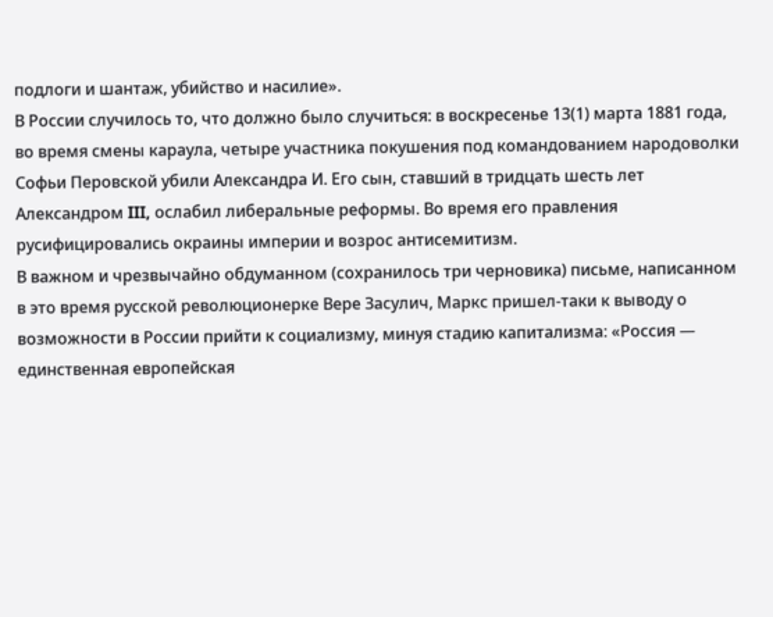подлоги и шантаж, убийство и насилие».
В России случилось то, что должно было случиться: в воскресенье 13(1) марта 1881 года, во время смены караула, четыре участника покушения под командованием народоволки Софьи Перовской убили Александра И. Его сын, ставший в тридцать шесть лет Александром III, ослабил либеральные реформы. Во время его правления русифицировались окраины империи и возрос антисемитизм.
В важном и чрезвычайно обдуманном (сохранилось три черновика) письме, написанном в это время русской революционерке Вере Засулич, Маркс пришел-таки к выводу о возможности в России прийти к социализму, минуя стадию капитализма: «Россия — единственная европейская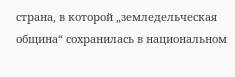страна, в которой „земледельческая община“ сохранилась в национальном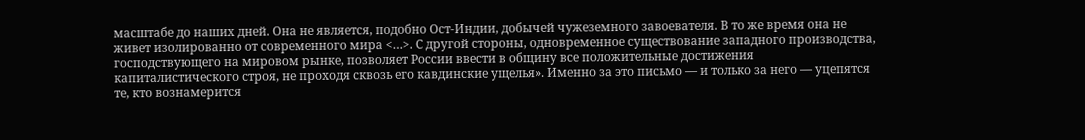масштабе до наших дней. Она не является, подобно Ост-Индии, добычей чужеземного завоевателя. В то же время она не живет изолированно от современного мира <…>. С другой стороны, одновременное существование западного производства, господствующего на мировом рынке, позволяет России ввести в общину все положительные достижения капиталистического строя, не проходя сквозь его кавдинские ущелья». Именно за это письмо — и только за него — уцепятся те, кто вознамерится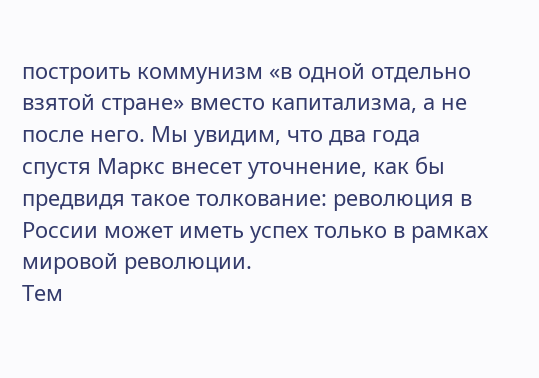построить коммунизм «в одной отдельно взятой стране» вместо капитализма, а не после него. Мы увидим, что два года спустя Маркс внесет уточнение, как бы предвидя такое толкование: революция в России может иметь успех только в рамках мировой революции.
Тем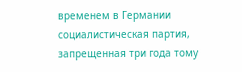временем в Германии социалистическая партия, запрещенная три года тому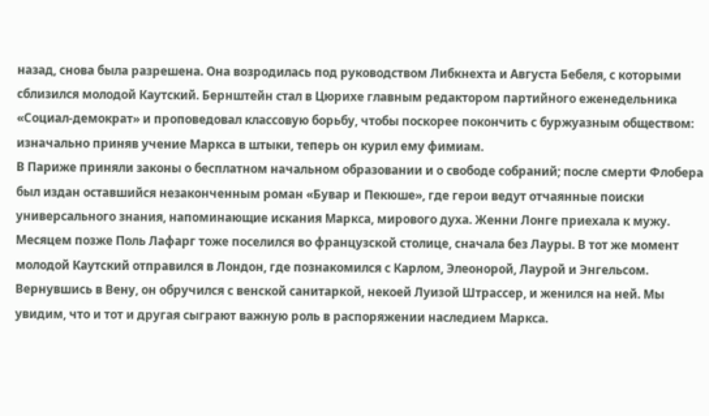назад, снова была разрешена. Она возродилась под руководством Либкнехта и Августа Бебеля, с которыми сблизился молодой Каутский. Бернштейн стал в Цюрихе главным редактором партийного еженедельника «Социал-демократ» и проповедовал классовую борьбу, чтобы поскорее покончить с буржуазным обществом: изначально приняв учение Маркса в штыки, теперь он курил ему фимиам.
В Париже приняли законы о бесплатном начальном образовании и о свободе собраний; после смерти Флобера был издан оставшийся незаконченным роман «Бувар и Пекюше», где герои ведут отчаянные поиски универсального знания, напоминающие искания Маркса, мирового духа. Женни Лонге приехала к мужу. Месяцем позже Поль Лафарг тоже поселился во французской столице, сначала без Лауры. В тот же момент молодой Каутский отправился в Лондон, где познакомился с Карлом, Элеонорой, Лаурой и Энгельсом. Вернувшись в Вену, он обручился с венской санитаркой, некоей Луизой Штрассер, и женился на ней. Мы увидим, что и тот и другая сыграют важную роль в распоряжении наследием Маркса.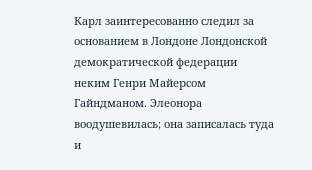Карл заинтересованно следил за основанием в Лондоне Лондонской демократической федерации неким Генри Майерсом Гайндманом. Элеонора воодушевилась; она записалась туда и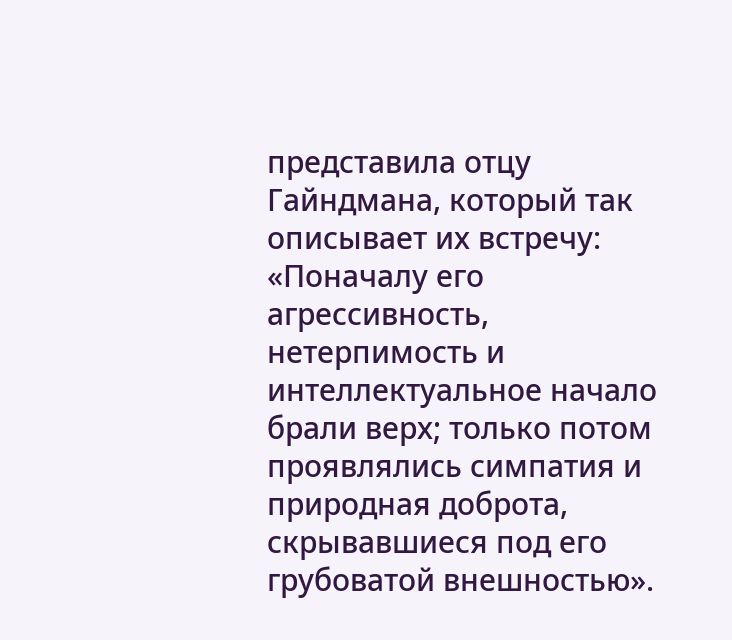представила отцу Гайндмана, который так описывает их встречу: «Поначалу его агрессивность, нетерпимость и интеллектуальное начало брали верх; только потом проявлялись симпатия и природная доброта, скрывавшиеся под его грубоватой внешностью».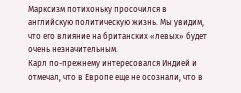Марксизм потихоньку просочился в английскую политическую жизнь. Мы увидим, что его влияние на британских «левых» будет очень незначительным.
Карл по-прежнему интересовался Индией и отмечал, что в Европе еще не осознали, что в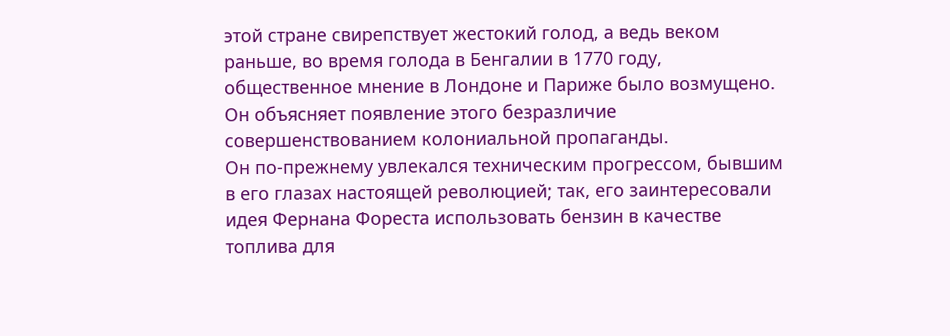этой стране свирепствует жестокий голод, а ведь веком раньше, во время голода в Бенгалии в 1770 году, общественное мнение в Лондоне и Париже было возмущено. Он объясняет появление этого безразличие совершенствованием колониальной пропаганды.
Он по-прежнему увлекался техническим прогрессом, бывшим в его глазах настоящей революцией; так, его заинтересовали идея Фернана Фореста использовать бензин в качестве топлива для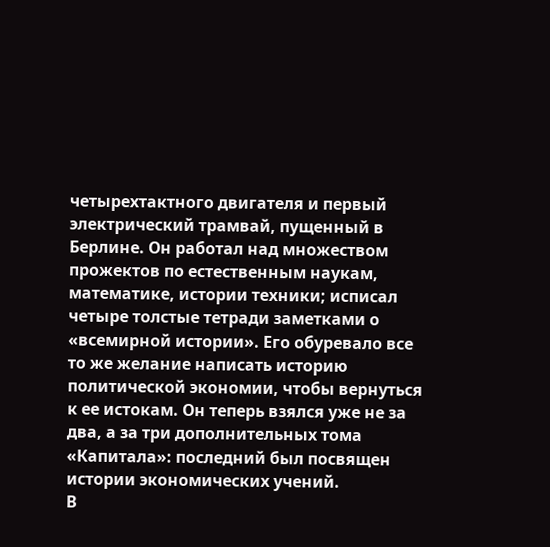четырехтактного двигателя и первый электрический трамвай, пущенный в Берлине. Он работал над множеством прожектов по естественным наукам, математике, истории техники; исписал четыре толстые тетради заметками о «всемирной истории». Его обуревало все то же желание написать историю политической экономии, чтобы вернуться к ее истокам. Он теперь взялся уже не за два, а за три дополнительных тома «Капитала»: последний был посвящен истории экономических учений.
В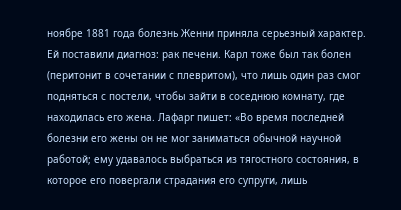ноябре 1881 года болезнь Женни приняла серьезный характер. Ей поставили диагноз: рак печени. Карл тоже был так болен (перитонит в сочетании с плевритом), что лишь один раз смог подняться с постели, чтобы зайти в соседнюю комнату, где находилась его жена. Лафарг пишет: «Во время последней болезни его жены он не мог заниматься обычной научной работой; ему удавалось выбраться из тягостного состояния, в которое его повергали страдания его супруги, лишь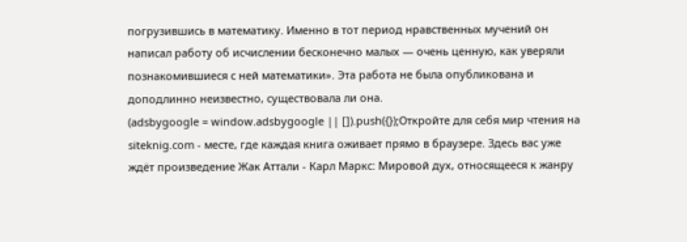погрузившись в математику. Именно в тот период нравственных мучений он написал работу об исчислении бесконечно малых — очень ценную, как уверяли познакомившиеся с ней математики». Эта работа не была опубликована и доподлинно неизвестно, существовала ли она.
(adsbygoogle = window.adsbygoogle || []).push({});Откройте для себя мир чтения на siteknig.com - месте, где каждая книга оживает прямо в браузере. Здесь вас уже ждёт произведение Жак Аттали - Карл Маркс: Мировой дух, относящееся к жанру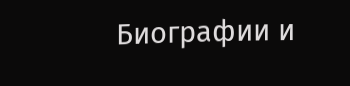Биографии и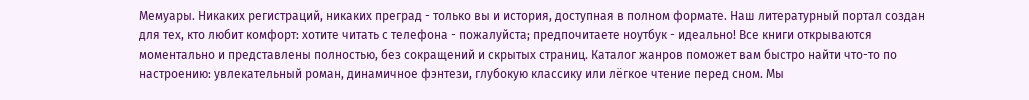Мемуары. Никаких регистраций, никаких преград - только вы и история, доступная в полном формате. Наш литературный портал создан для тех, кто любит комфорт: хотите читать с телефона - пожалуйста; предпочитаете ноутбук - идеально! Все книги открываются моментально и представлены полностью, без сокращений и скрытых страниц. Каталог жанров поможет вам быстро найти что-то по настроению: увлекательный роман, динамичное фэнтези, глубокую классику или лёгкое чтение перед сном. Мы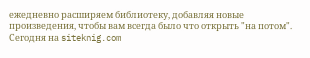ежедневно расширяем библиотеку, добавляя новые произведения, чтобы вам всегда было что открыть "на потом". Сегодня на siteknig.com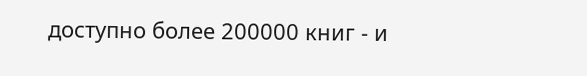доступно более 200000 книг - и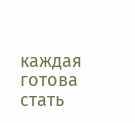каждая готова стать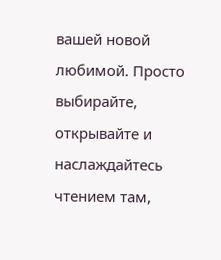вашей новой любимой. Просто выбирайте, открывайте и наслаждайтесь чтением там,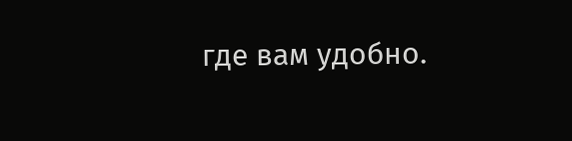где вам удобно.